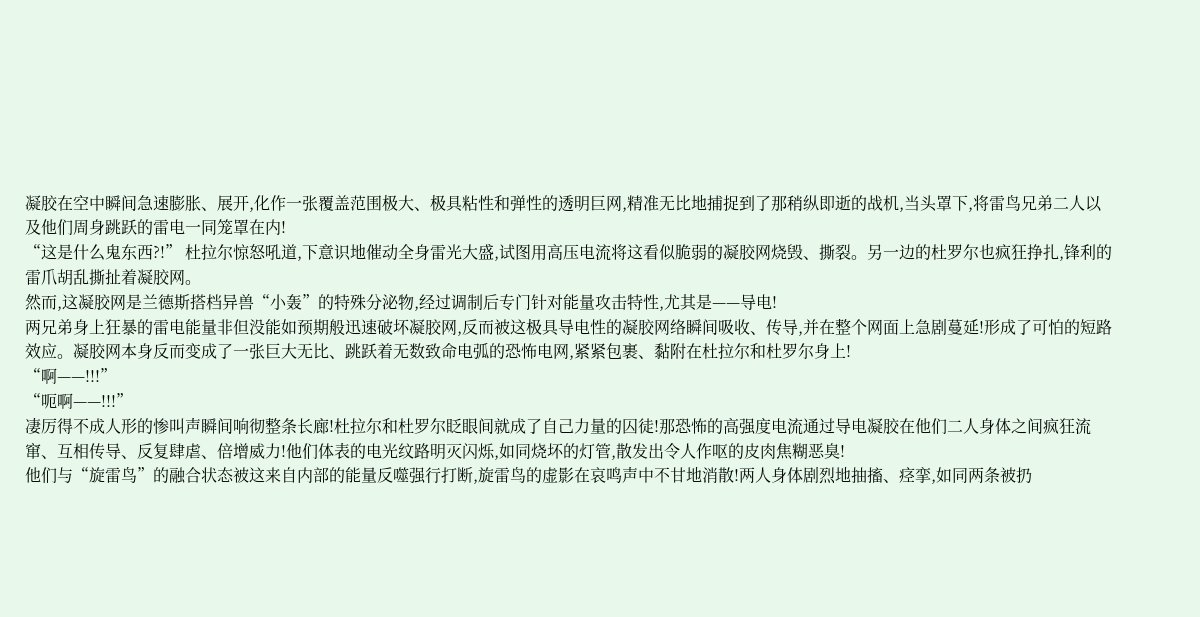凝胶在空中瞬间急速膨胀、展开,化作一张覆盖范围极大、极具粘性和弹性的透明巨网,精准无比地捕捉到了那稍纵即逝的战机,当头罩下,将雷鸟兄弟二人以及他们周身跳跃的雷电一同笼罩在内!
“这是什么鬼东西?!” 杜拉尔惊怒吼道,下意识地催动全身雷光大盛,试图用高压电流将这看似脆弱的凝胶网烧毁、撕裂。另一边的杜罗尔也疯狂挣扎,锋利的雷爪胡乱撕扯着凝胶网。
然而,这凝胶网是兰德斯搭档异兽“小轰”的特殊分泌物,经过调制后专门针对能量攻击特性,尤其是——导电!
两兄弟身上狂暴的雷电能量非但没能如预期般迅速破坏凝胶网,反而被这极具导电性的凝胶网络瞬间吸收、传导,并在整个网面上急剧蔓延!形成了可怕的短路效应。凝胶网本身反而变成了一张巨大无比、跳跃着无数致命电弧的恐怖电网,紧紧包裹、黏附在杜拉尔和杜罗尔身上!
“啊——!!!”
“呃啊——!!!”
凄厉得不成人形的惨叫声瞬间响彻整条长廊!杜拉尔和杜罗尔眨眼间就成了自己力量的囚徒!那恐怖的高强度电流通过导电凝胶在他们二人身体之间疯狂流窜、互相传导、反复肆虐、倍增威力!他们体表的电光纹路明灭闪烁,如同烧坏的灯管,散发出令人作呕的皮肉焦糊恶臭!
他们与“旋雷鸟”的融合状态被这来自内部的能量反噬强行打断,旋雷鸟的虚影在哀鸣声中不甘地消散!两人身体剧烈地抽搐、痉挛,如同两条被扔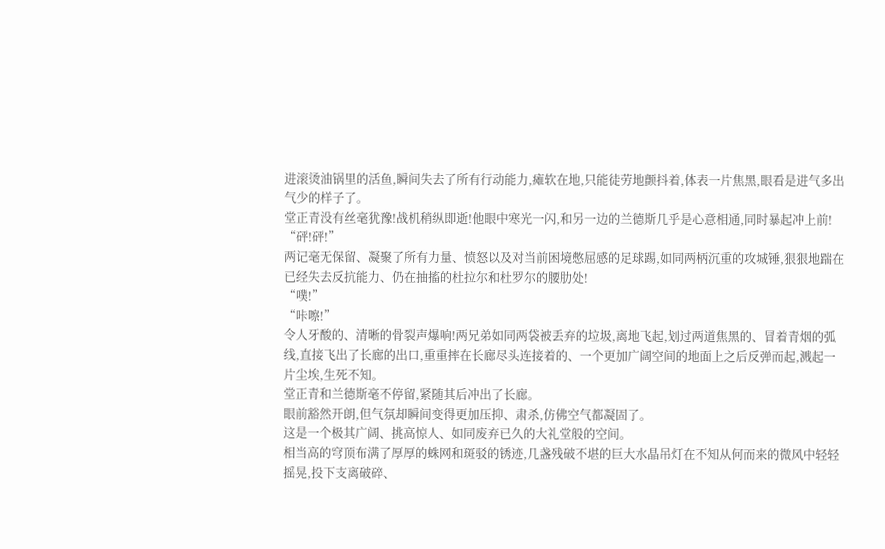进滚烫油锅里的活鱼,瞬间失去了所有行动能力,瘫软在地,只能徒劳地颤抖着,体表一片焦黑,眼看是进气多出气少的样子了。
堂正青没有丝毫犹豫!战机稍纵即逝!他眼中寒光一闪,和另一边的兰德斯几乎是心意相通,同时暴起冲上前!
“砰!砰!”
两记毫无保留、凝聚了所有力量、愤怒以及对当前困境憋屈感的足球踢,如同两柄沉重的攻城锤,狠狠地踹在已经失去反抗能力、仍在抽搐的杜拉尔和杜罗尔的腰肋处!
“噗!”
“咔嚓!”
令人牙酸的、清晰的骨裂声爆响!两兄弟如同两袋被丢弃的垃圾,离地飞起,划过两道焦黑的、冒着青烟的弧线,直接飞出了长廊的出口,重重摔在长廊尽头连接着的、一个更加广阔空间的地面上之后反弹而起,溅起一片尘埃,生死不知。
堂正青和兰德斯毫不停留,紧随其后冲出了长廊。
眼前豁然开朗,但气氛却瞬间变得更加压抑、肃杀,仿佛空气都凝固了。
这是一个极其广阔、挑高惊人、如同废弃已久的大礼堂般的空间。
相当高的穹顶布满了厚厚的蛛网和斑驳的锈迹,几盏残破不堪的巨大水晶吊灯在不知从何而来的微风中轻轻摇晃,投下支离破碎、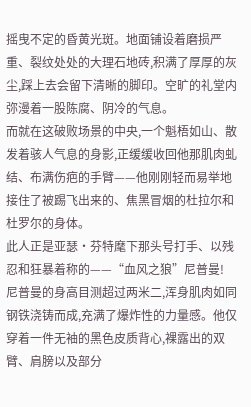摇曳不定的昏黄光斑。地面铺设着磨损严重、裂纹处处的大理石地砖,积满了厚厚的灰尘,踩上去会留下清晰的脚印。空旷的礼堂内弥漫着一股陈腐、阴冷的气息。
而就在这破败场景的中央,一个魁梧如山、散发着骇人气息的身影,正缓缓收回他那肌肉虬结、布满伤疤的手臂——他刚刚轻而易举地接住了被踢飞出来的、焦黑冒烟的杜拉尔和杜罗尔的身体。
此人正是亚瑟·芬特麾下那头号打手、以残忍和狂暴着称的——“血风之狼”尼普曼!
尼普曼的身高目测超过两米二,浑身肌肉如同钢铁浇铸而成,充满了爆炸性的力量感。他仅穿着一件无袖的黑色皮质背心,裸露出的双臂、肩膀以及部分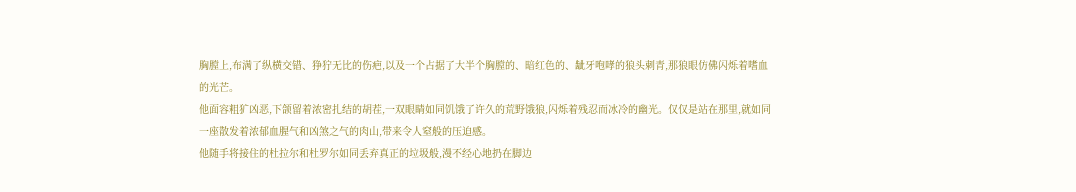胸膛上,布满了纵横交错、狰狞无比的伤疤,以及一个占据了大半个胸膛的、暗红色的、龇牙咆哮的狼头刺青,那狼眼仿佛闪烁着嗜血的光芒。
他面容粗犷凶恶,下颌留着浓密扎结的胡茬,一双眼睛如同饥饿了许久的荒野饿狼,闪烁着残忍而冰冷的幽光。仅仅是站在那里,就如同一座散发着浓郁血腥气和凶煞之气的肉山,带来令人窒般的压迫感。
他随手将接住的杜拉尔和杜罗尔如同丢弃真正的垃圾般,漫不经心地扔在脚边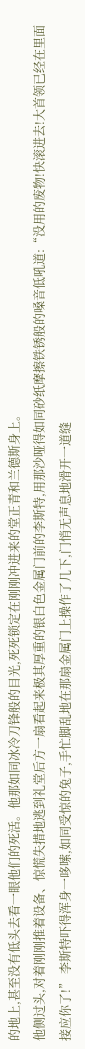的地上,甚至没有低头去看一眼他们的死活。他那如同冰冷刀锋般的目光,死死锁定在刚刚冲进来的堂正青和兰德斯身上。
他侧过头,对着刚刚推着设备、惊慌失措地逃到礼堂后方一扇看起来极其厚重的银白色金属门前的李斯特,用那沙哑得如同砂纸摩擦铁锈般的嗓音低吼道:“没用的废物!快滚进去!大首领已经在里面接应你了!” 李斯特吓得浑身一哆嗦,如同受惊的兔子,手忙脚乱地在那扇金属门上操作了几下,门悄无声息地滑开一道缝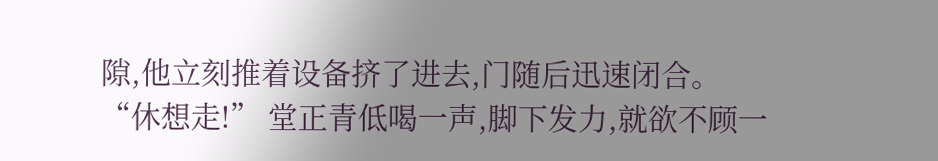隙,他立刻推着设备挤了进去,门随后迅速闭合。
“休想走!” 堂正青低喝一声,脚下发力,就欲不顾一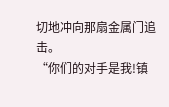切地冲向那扇金属门追击。
“你们的对手是我!镇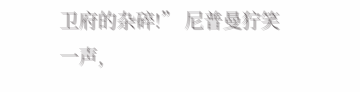卫府的杂碎!” 尼普曼狞笑一声,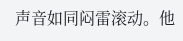声音如同闷雷滚动。他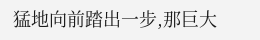猛地向前踏出一步,那巨大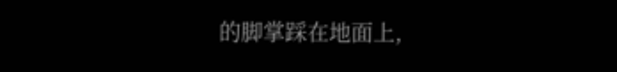的脚掌踩在地面上,